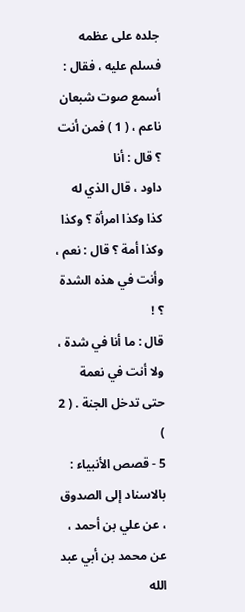جلده على عظمه فسلم عليه ، فقال : أسمع صوت شبعان ناعم ، ( 1 ) فمن أنت ؟ قال : أنا
داود ، قال الذي له كذا وكذا امرأة ؟ وكذا وكذا أمة ؟ قال : نعم ، وأنت في هذه الشدة ؟ !
قال : ما أنا في شدة ، ولا أنت في نعمة حتى تدخل الجنة . ( 2 )
5 - قصص الأنبياء : بالاسناد إلى الصدوق ، عن علي بن أحمد ، عن محمد بن أبي عبد الله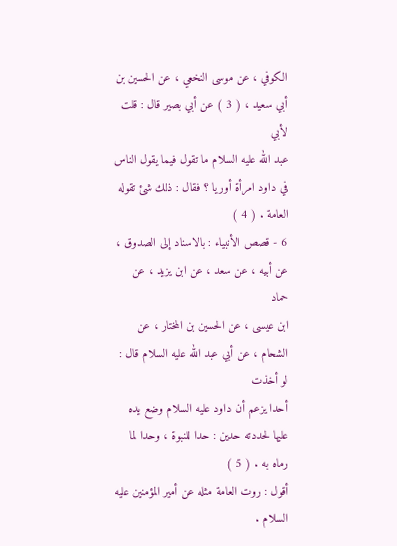الكوفي ، عن موسى النخعي ، عن الحسين بن أبي سعيد ، ( 3 ) عن أبي بصير قال : قلت لأبي
عبد الله عليه السلام ما تقول فيما يقول الناس في داود امرأة أوريا ؟ فقال : ذلك شئ تقوله
العامة . ( 4 )
6 - قصص الأنبياء : بالاسناد إلى الصدوق ، عن أبيه ، عن سعد ، عن ابن يزيد ، عن حماد
ابن عيسى ، عن الحسين بن المختار ، عن الشحام ، عن أبي عبد الله عليه السلام قال : لو أخذت
أحدا يزعم أن داود عليه السلام وضع يده عليها لحددته حدين : حدا للنبوة ، وحدا لما
رماه به . ( 5 )
أقول : روت العامة مثله عن أمير المؤمنين عليه السلام .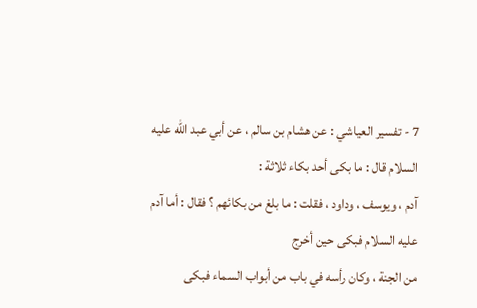7 - تفسير العياشي : عن هشام بن سالم ، عن أبي عبد الله عليه السلام قال : ما بكى أحد بكاء ثلاثة :
آدم ، ويوسف ، وداود ، فقلت : ما بلغ من بكائهم ؟ فقال : أما آدم عليه السلام فبكى حين أخرج
من الجنة ، وكان رأسه في باب من أبواب السماء فبكى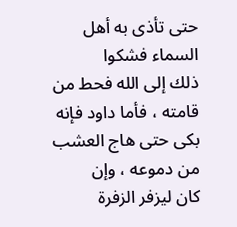حتى تأذى به أهل السماء فشكوا
ذلك إلى الله فحط من قامته ، فأما داود فإنه بكى حتى هاج العشب من دموعه ، وإن
كان ليزفر الزفرة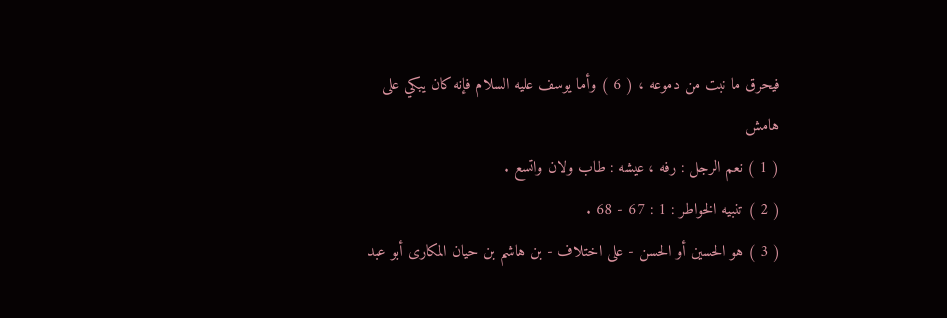فيحرق ما نبت من دموعه ، ( 6 ) وأما يوسف عليه السلام فإنه كان يبكي على
هامش
( 1 ) نعم الرجل : رفه ، عيشه : طاب ولان واتسع .
( 2 ) تنبيه الخواطر : 1 : 67 - 68 .
( 3 ) هو الحسين أو الحسن - على اختلاف - بن هاشم بن حيان المكارى أبو عبد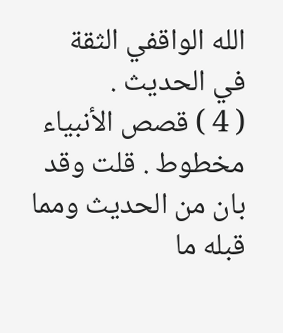الله الواقفي الثقة
في الحديث .
( 4 ) قصص الأنبياء مخطوط . قلت وقد بان من الحديث ومما قبله ما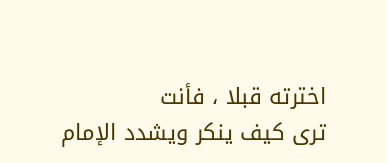اخترته قبلا ، فأنت
ترى كيف ينكر ويشدد الإمام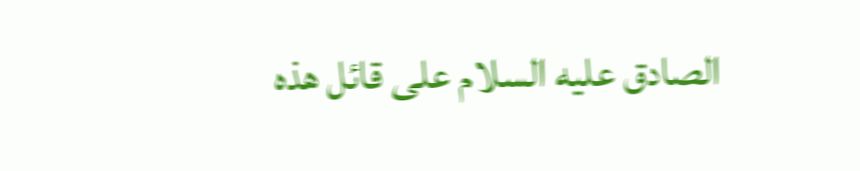الصادق عليه السلام على قائل هذه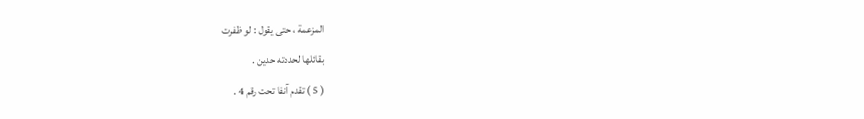المزعمة ، حتى يقول : لو ظفرت
بقائلها لحددته حدين .
( 5 ) تقدم آنفا تحت رقم 4 .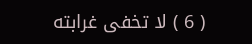( 6 ) لا تخفى غرابته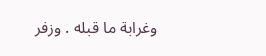وغرابة ما قبله . وزفر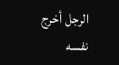الرجل أخرج نفسه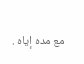مع مده إياه .